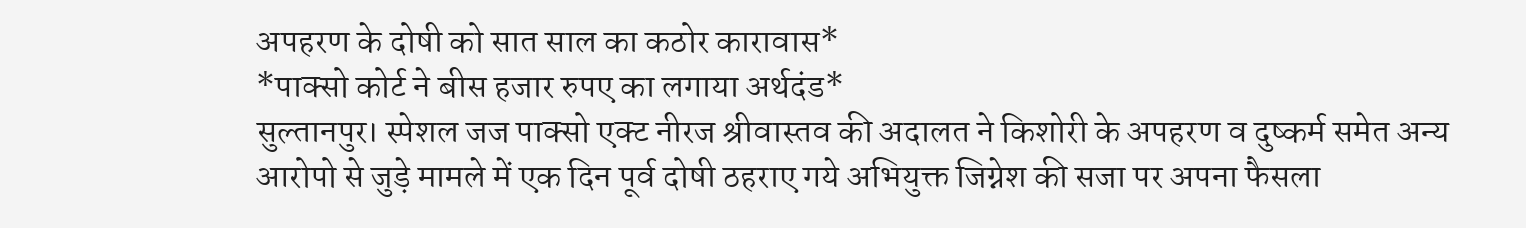अपहरण के दोषी को सात साल का कठोर कारावास*
*पाक्सो कोर्ट ने बीस हजार रुपए का लगाया अर्थदंड*
सुल्तानपुर। स्पेशल जज पाक्सो एक्ट नीरज श्रीवास्तव की अदालत ने किशोरी के अपहरण व दुष्कर्म समेत अन्य आरोपो से जुड़े मामले में एक दिन पूर्व दोषी ठहराए गये अभियुक्त जिग्नेश की सजा पर अपना फैसला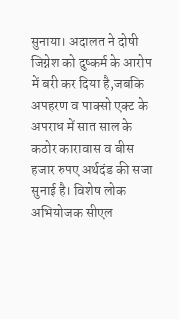सुनाया। अदालत ने दोषी जिग्नेश को दुष्कर्म के आरोप में बरी कर दिया है,जबकि अपहरण व पाक्सो एक्ट के अपराध में सात साल के कठोर कारावास व बीस हजार रुपए अर्थदंड की सजा सुनाई है। विशेष लोक अभियोजक सीएल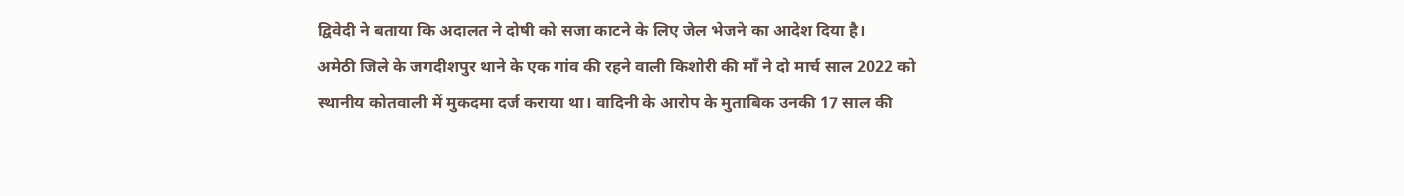द्विवेदी ने बताया कि अदालत ने दोषी को सजा काटने के लिए जेल भेजने का आदेश दिया है।
अमेठी जिले के जगदीशपुर थाने के एक गांव की रहने वाली किशोरी की माँ ने दो मार्च साल 2022 को स्थानीय कोतवाली में मुकदमा दर्ज कराया था। वादिनी के आरोप के मुताबिक उनकी 17 साल की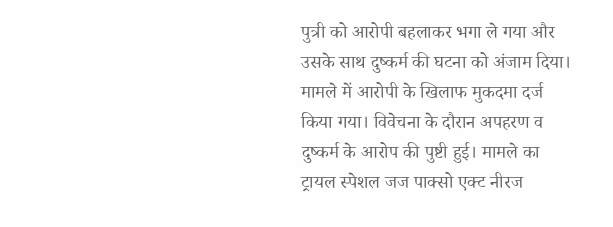पुत्री को आरोपी बहलाकर भगा ले गया और उसके साथ दुष्कर्म की घटना को अंजाम दिया। मामले में आरोपी के खिलाफ मुकदमा दर्ज किया गया। विवेचना के दौरान अपहरण व दुष्कर्म के आरोप की पुष्टी हुई। मामले का ट्रायल स्पेशल जज पाक्सो एक्ट नीरज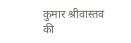कुमार श्रीवास्तव की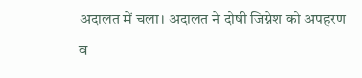अदालत में चला। अदालत ने दोषी जिग्नेश को अपहरण व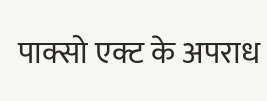पाक्सो एक्ट के अपराध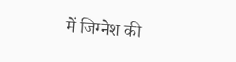में जिग्नेश की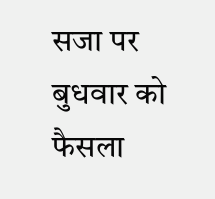सजा पर बुधवार को फैसला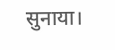सुनाया।